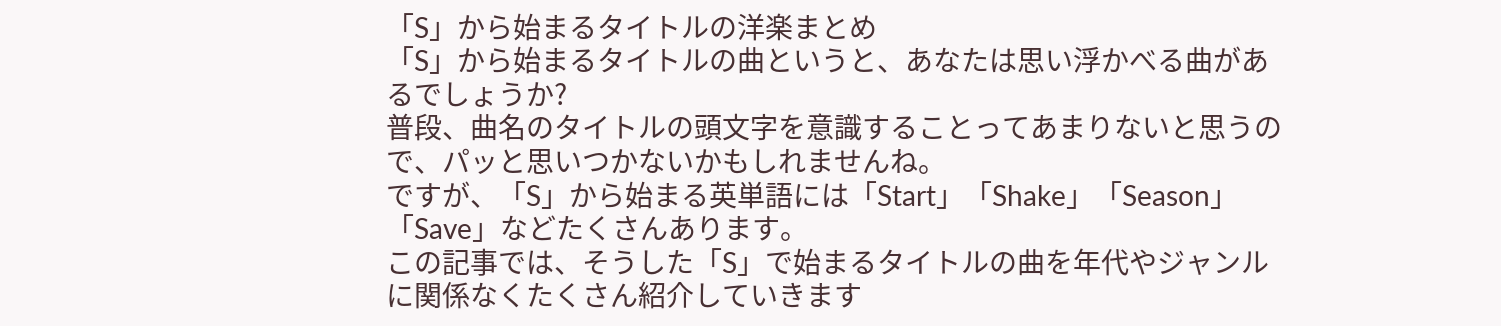「S」から始まるタイトルの洋楽まとめ
「S」から始まるタイトルの曲というと、あなたは思い浮かべる曲があるでしょうか?
普段、曲名のタイトルの頭文字を意識することってあまりないと思うので、パッと思いつかないかもしれませんね。
ですが、「S」から始まる英単語には「Start」「Shake」「Season」「Save」などたくさんあります。
この記事では、そうした「S」で始まるタイトルの曲を年代やジャンルに関係なくたくさん紹介していきます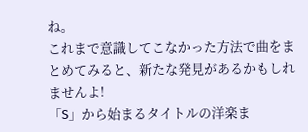ね。
これまで意識してこなかった方法で曲をまとめてみると、新たな発見があるかもしれませんよ!
「S」から始まるタイトルの洋楽ま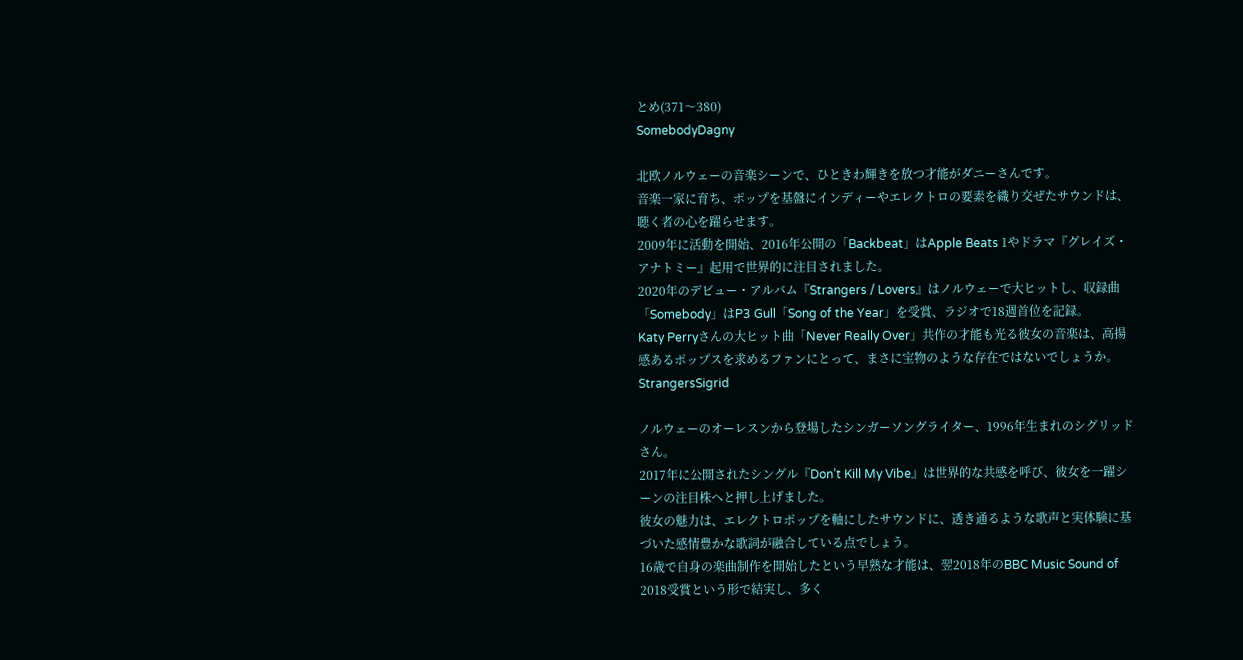とめ(371〜380)
SomebodyDagny

北欧ノルウェーの音楽シーンで、ひときわ輝きを放つ才能がダニーさんです。
音楽一家に育ち、ポップを基盤にインディーやエレクトロの要素を織り交ぜたサウンドは、聴く者の心を躍らせます。
2009年に活動を開始、2016年公開の「Backbeat」はApple Beats 1やドラマ『グレイズ・アナトミー』起用で世界的に注目されました。
2020年のデビュー・アルバム『Strangers / Lovers』はノルウェーで大ヒットし、収録曲「Somebody」はP3 Gull「Song of the Year」を受賞、ラジオで18週首位を記録。
Katy Perryさんの大ヒット曲「Never Really Over」共作の才能も光る彼女の音楽は、高揚感あるポップスを求めるファンにとって、まさに宝物のような存在ではないでしょうか。
StrangersSigrid

ノルウェーのオーレスンから登場したシンガーソングライター、1996年生まれのシグリッドさん。
2017年に公開されたシングル『Don’t Kill My Vibe』は世界的な共感を呼び、彼女を一躍シーンの注目株へと押し上げました。
彼女の魅力は、エレクトロポップを軸にしたサウンドに、透き通るような歌声と実体験に基づいた感情豊かな歌詞が融合している点でしょう。
16歳で自身の楽曲制作を開始したという早熟な才能は、翌2018年のBBC Music Sound of 2018受賞という形で結実し、多く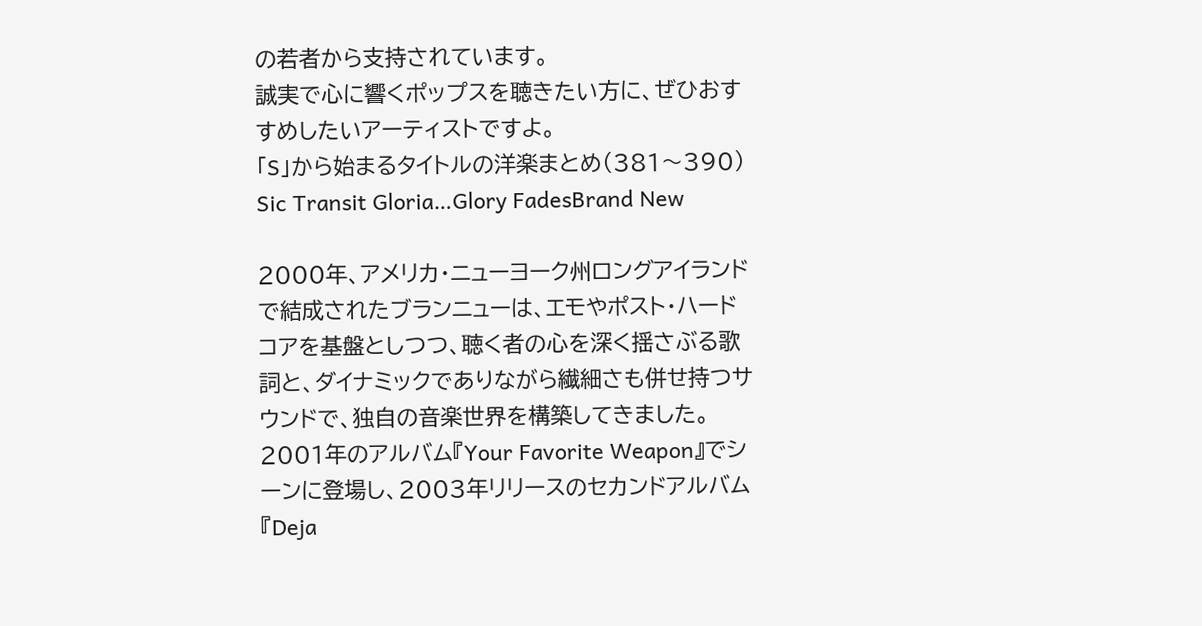の若者から支持されています。
誠実で心に響くポップスを聴きたい方に、ぜひおすすめしたいアーティストですよ。
「S」から始まるタイトルの洋楽まとめ(381〜390)
Sic Transit Gloria…Glory FadesBrand New

2000年、アメリカ・ニューヨーク州ロングアイランドで結成されたブランニューは、エモやポスト・ハードコアを基盤としつつ、聴く者の心を深く揺さぶる歌詞と、ダイナミックでありながら繊細さも併せ持つサウンドで、独自の音楽世界を構築してきました。
2001年のアルバム『Your Favorite Weapon』でシーンに登場し、2003年リリースのセカンドアルバム『Deja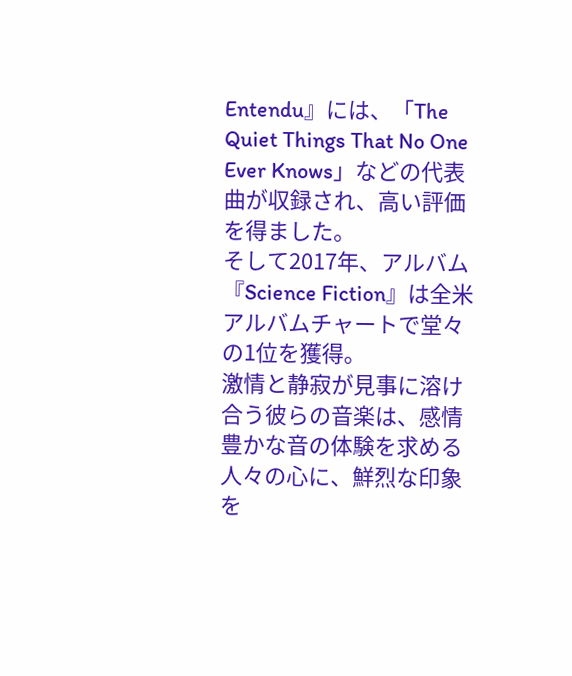Entendu』には、「The Quiet Things That No One Ever Knows」などの代表曲が収録され、高い評価を得ました。
そして2017年、アルバム『Science Fiction』は全米アルバムチャートで堂々の1位を獲得。
激情と静寂が見事に溶け合う彼らの音楽は、感情豊かな音の体験を求める人々の心に、鮮烈な印象を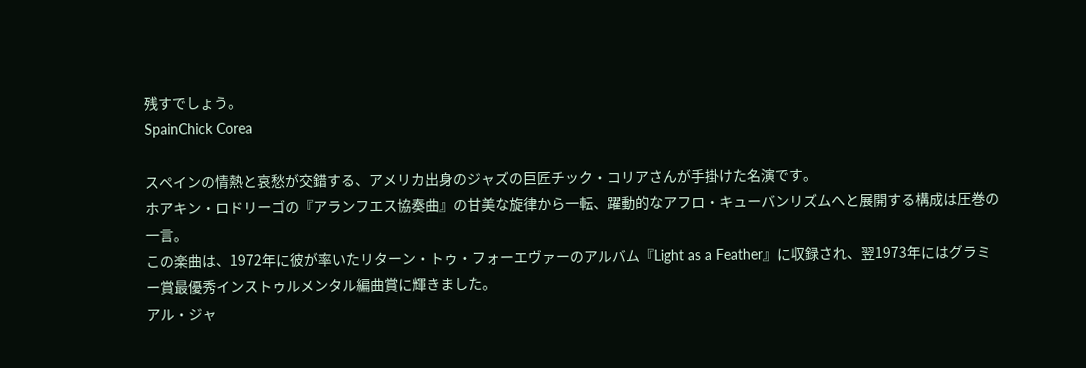残すでしょう。
SpainChick Corea

スペインの情熱と哀愁が交錯する、アメリカ出身のジャズの巨匠チック・コリアさんが手掛けた名演です。
ホアキン・ロドリーゴの『アランフエス協奏曲』の甘美な旋律から一転、躍動的なアフロ・キューバンリズムへと展開する構成は圧巻の一言。
この楽曲は、1972年に彼が率いたリターン・トゥ・フォーエヴァーのアルバム『Light as a Feather』に収録され、翌1973年にはグラミー賞最優秀インストゥルメンタル編曲賞に輝きました。
アル・ジャ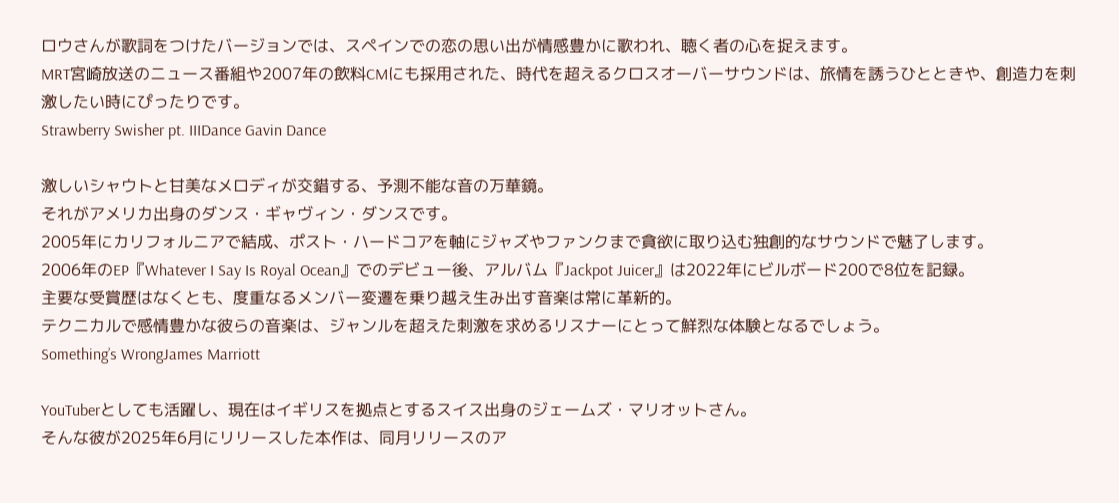ロウさんが歌詞をつけたバージョンでは、スペインでの恋の思い出が情感豊かに歌われ、聴く者の心を捉えます。
MRT宮崎放送のニュース番組や2007年の飲料CMにも採用された、時代を超えるクロスオーバーサウンドは、旅情を誘うひとときや、創造力を刺激したい時にぴったりです。
Strawberry Swisher pt. IIIDance Gavin Dance

激しいシャウトと甘美なメロディが交錯する、予測不能な音の万華鏡。
それがアメリカ出身のダンス・ギャヴィン・ダンスです。
2005年にカリフォルニアで結成、ポスト・ハードコアを軸にジャズやファンクまで貪欲に取り込む独創的なサウンドで魅了します。
2006年のEP『Whatever I Say Is Royal Ocean』でのデビュー後、アルバム『Jackpot Juicer』は2022年にビルボード200で8位を記録。
主要な受賞歴はなくとも、度重なるメンバー変遷を乗り越え生み出す音楽は常に革新的。
テクニカルで感情豊かな彼らの音楽は、ジャンルを超えた刺激を求めるリスナーにとって鮮烈な体験となるでしょう。
Something’s WrongJames Marriott

YouTuberとしても活躍し、現在はイギリスを拠点とするスイス出身のジェームズ・マリオットさん。
そんな彼が2025年6月にリリースした本作は、同月リリースのア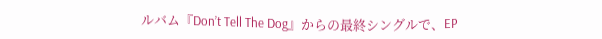ルバム『Don’t Tell The Dog』からの最終シングルで、EP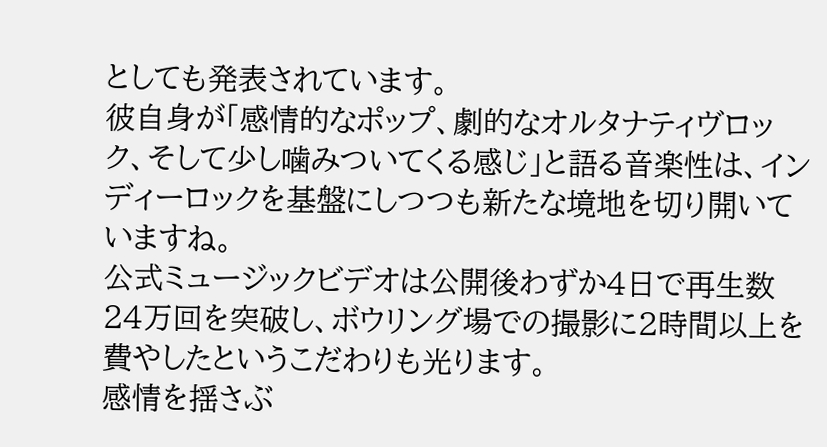としても発表されています。
彼自身が「感情的なポップ、劇的なオルタナティヴロック、そして少し噛みついてくる感じ」と語る音楽性は、インディーロックを基盤にしつつも新たな境地を切り開いていますね。
公式ミュージックビデオは公開後わずか4日で再生数24万回を突破し、ボウリング場での撮影に2時間以上を費やしたというこだわりも光ります。
感情を揺さぶ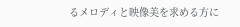るメロディと映像美を求める方に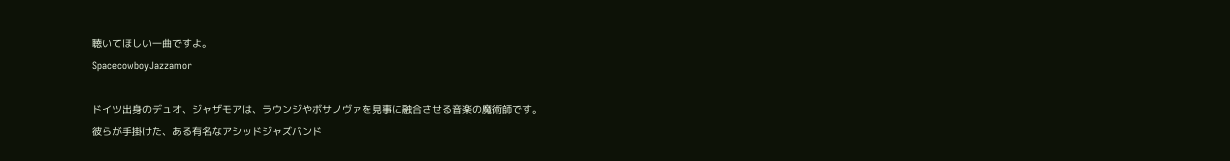聴いてほしい一曲ですよ。
SpacecowboyJazzamor

ドイツ出身のデュオ、ジャザモアは、ラウンジやボサノヴァを見事に融合させる音楽の魔術師です。
彼らが手掛けた、ある有名なアシッドジャズバンド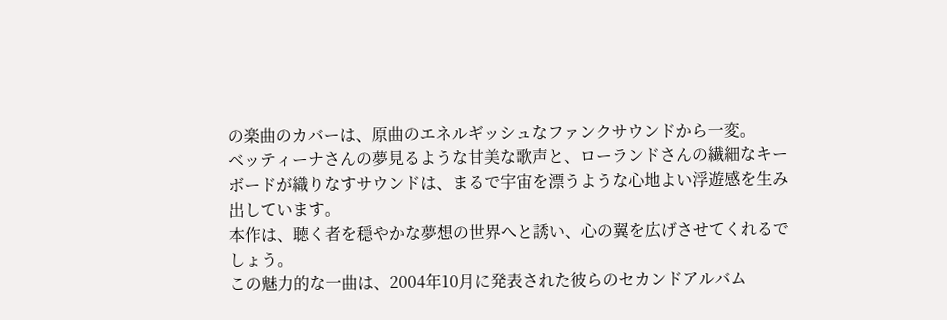の楽曲のカバーは、原曲のエネルギッシュなファンクサウンドから一変。
ベッティーナさんの夢見るような甘美な歌声と、ローランドさんの繊細なキーボードが織りなすサウンドは、まるで宇宙を漂うような心地よい浮遊感を生み出しています。
本作は、聴く者を穏やかな夢想の世界へと誘い、心の翼を広げさせてくれるでしょう。
この魅力的な一曲は、2004年10月に発表された彼らのセカンドアルバム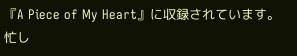『A Piece of My Heart』に収録されています。
忙し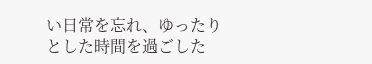い日常を忘れ、ゆったりとした時間を過ごした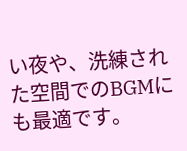い夜や、洗練された空間でのBGMにも最適です。